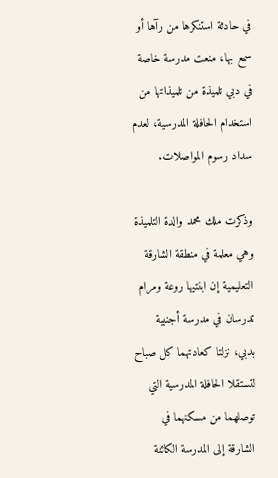في حادثة استنكرها من رآها أو سمع بها، منعت مدرسة خاصة في دبي تلميذة من تلميذاتها من استخدام الحافلة المدرسية، لعدم سداد رسوم المواصلات.

وذكرت ملك محمد والدة التلميذة وهي معلمة في منطقة الشارقة التعليمية إن ابنتيها روعة ومرام تدرسان في مدرسة أجنبية بدبي، نزلتا كعادتهما كل صباح لتستقلا الحافلة المدرسية التي توصلهما من مسكنهما في الشارقة إلى المدرسة الكائنة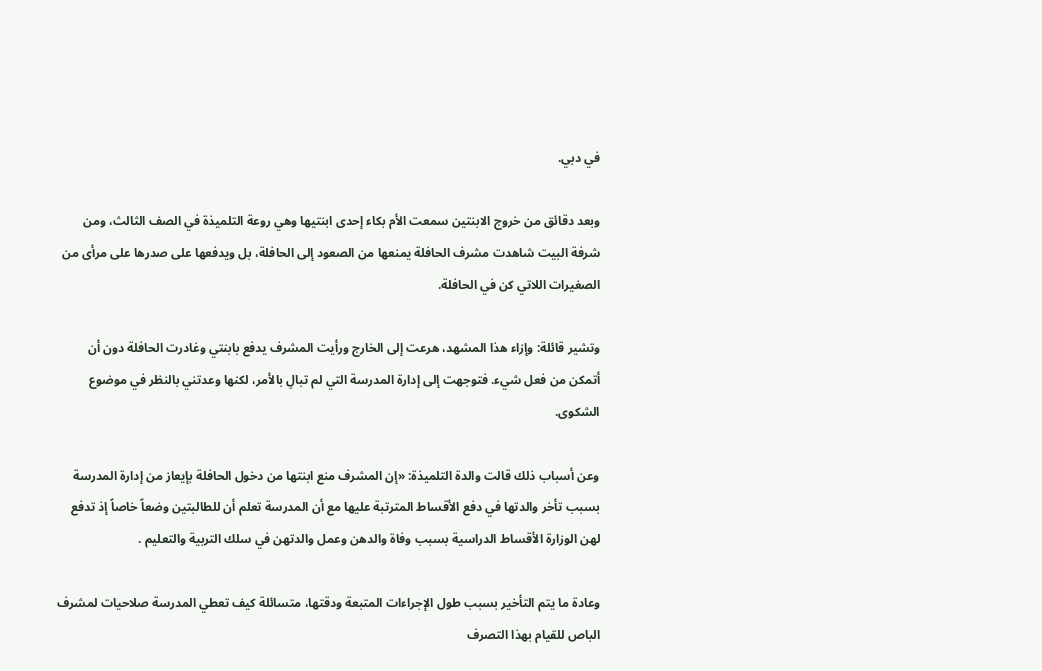في دبي.

وبعد دقائق من خروج الابنتين سمعت الأم بكاء إحدى ابنتيها وهي روعة التلميذة في الصف الثالث، ومن شرفة البيت شاهدت مشرف الحافلة يمنعها من الصعود إلى الحافلة، بل ويدفعها على صدرها على مرأى من الصغيرات اللاتي كن في الحافلة.

وتشير قائلة: وإزاء هذا المشهد، هرعت إلى الخارج ورأيت المشرف يدفع بابنتي وغادرت الحافلة دون أن أتمكن من فعل شيء. فتوجهت إلى إدارة المدرسة التي لم تبالِ بالأمر، لكنها وعدتني بالنظر في موضوع الشكوى.

وعن أسباب ذلك قالت والدة التلميذة: «إن المشرف منع ابنتها من دخول الحافلة بإيعاز من إدارة المدرسة بسبب تأخر والدتها في دفع الأقساط المترتبة عليها مع أن المدرسة تعلم أن للطالبتين وضعاً خاصاً إذ تدفع لهن الوزارة الأقساط الدراسية بسبب وفاة والدهن وعمل والدتهن في سلك التربية والتعليم .

وعادة ما يتم التأخير بسبب طول الإجراءات المتبعة ودقتها، متسائلة كيف تعطي المدرسة صلاحيات لمشرف الباص للقيام بهذا التصرف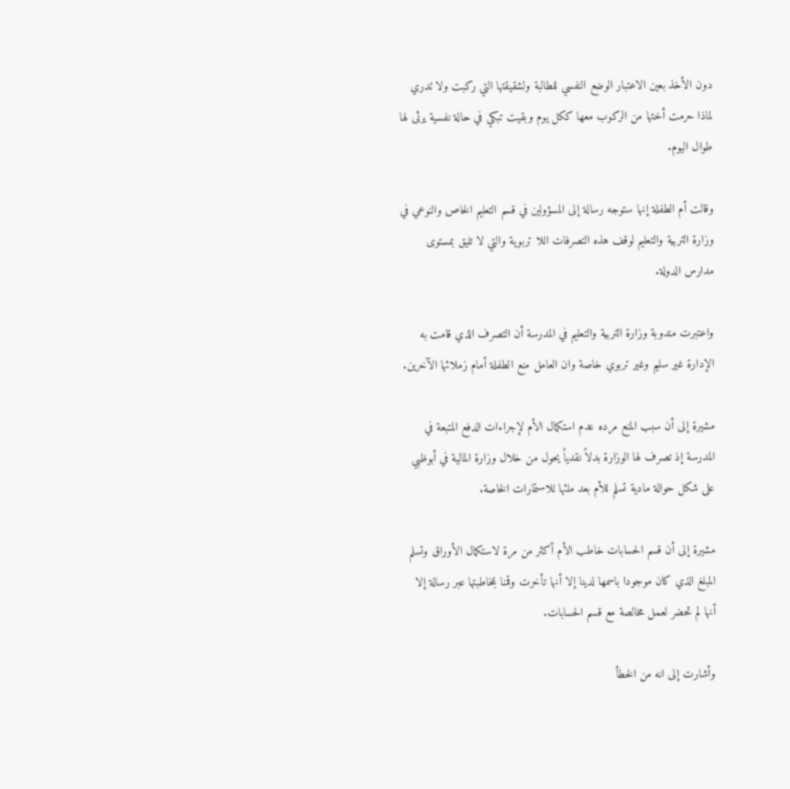دون الأخذ بعين الاعتبار الوضع النفسي للطالبة ولشقيقتها التي ركبت ولا تدري لماذا حرمت أختها من الركوب معها ككل يوم وبقيت تبكي في حالة نفسية يرثى لها طوال اليوم.

وقالت أم الطفلة إنها ستوجه رسالة إلى المسؤولين في قسم التعليم الخاص والنوعي في وزارة التربية والتعليم لوقف هذه التصرفات اللا تربوية والتي لا تليق بمستوى مدارس الدولة.

واعتبرت مندوبة وزارة التربية والتعليم في المدرسة أن التصرف الذي قامت به الإدارة غير سليم وغير تربوي خاصة وان العامل منع الطفلة أمام زملائها الآخرين.

مشيرة إلى أن سبب المنع مرده عدم استكمال الأم لإجراءات الدفع المتبعة في المدرسة إذ تصرف لها الوزارة بدلاً نقدياً يحول من خلال وزارة المالية في أبوظبي على شكل حوالة مادية تسلم للأم بعد ملئها للاستمارات الخاصة.

مشيرة إلى أن قسم الحسابات خاطب الأم أكثر من مرة لاستكمال الأوراق وتسلم المبلغ الذي كان موجودا باسمها لدينا إلا أنها تأخرت وقمنا بمخاطبتها عبر رسالة إلا أنها لم تحضر لعمل مخالصة مع قسم الحسابات.

وأشارت إلى انه من الخطأ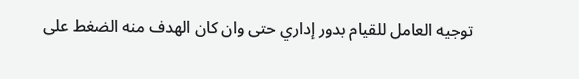توجيه العامل للقيام بدور إداري حتى وان كان الهدف منه الضغط على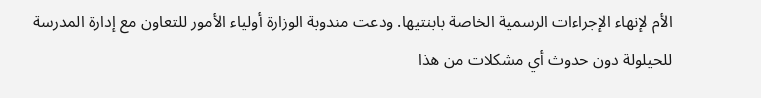الأم لإنهاء الإجراءات الرسمية الخاصة بابنتيها. ودعت مندوبة الوزارة أولياء الأمور للتعاون مع إدارة المدرسة للحيلولة دون حدوث أي مشكلات من هذا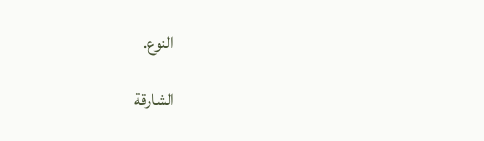النوع.

الشارقة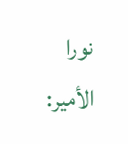نورا الأمير: